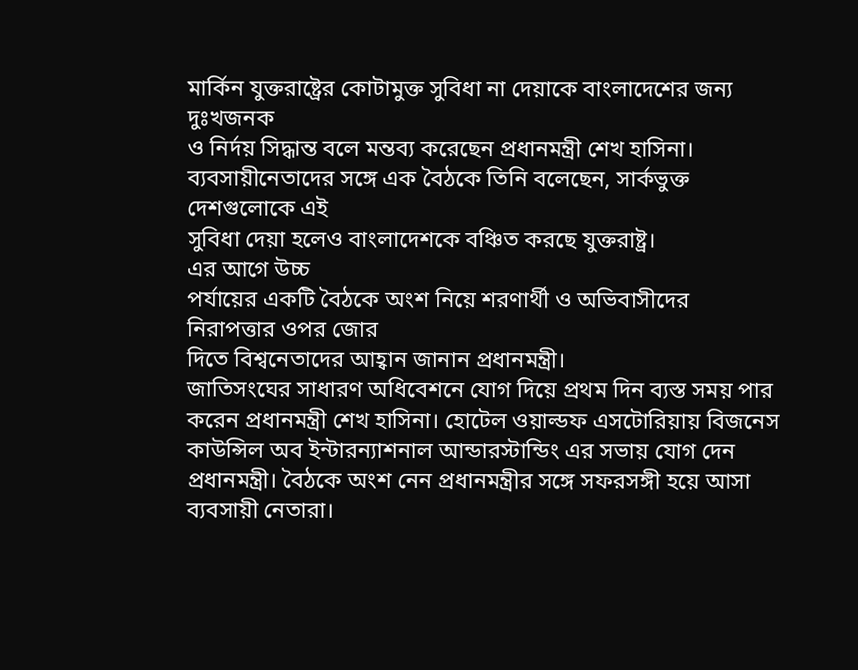মার্কিন যুক্তরাষ্ট্রের কোটামুক্ত সুবিধা না দেয়াকে বাংলাদেশের জন্য দুঃখজনক
ও নির্দয় সিদ্ধান্ত বলে মন্তব্য করেছেন প্রধানমন্ত্রী শেখ হাসিনা।
ব্যবসায়ীনেতাদের সঙ্গে এক বৈঠকে তিনি বলেছেন, সার্কভুক্ত দেশগুলোকে এই
সুবিধা দেয়া হলেও বাংলাদেশকে বঞ্চিত করছে যুক্তরাষ্ট্র।
এর আগে উচ্চ
পর্যায়ের একটি বৈঠকে অংশ নিয়ে শরণার্থী ও অভিবাসীদের নিরাপত্তার ওপর জোর
দিতে বিশ্বনেতাদের আহ্বান জানান প্রধানমন্ত্রী।
জাতিসংঘের সাধারণ অধিবেশনে যোগ দিয়ে প্রথম দিন ব্যস্ত সময় পার করেন প্রধানমন্ত্রী শেখ হাসিনা। হোটেল ওয়াল্ডফ এসটোরিয়ায় বিজনেস কাউন্সিল অব ইন্টারন্যাশনাল আন্ডারস্টান্ডিং এর সভায় যোগ দেন প্রধানমন্ত্রী। বৈঠকে অংশ নেন প্রধানমন্ত্রীর সঙ্গে সফরসঙ্গী হয়ে আসা ব্যবসায়ী নেতারা।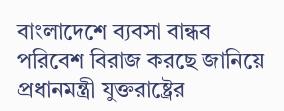বাংলাদেশে ব্যবসা বান্ধব পরিবেশ বিরাজ করছে জানিয়ে প্রধানমন্ত্রী যুক্তরাষ্ট্রের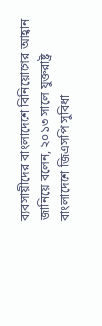ব্যবসায়ীদের বাংলাদেশে বিনিয়োগের আহ্বান জানিয়ে বলেন, ২০১৩ সালে যুক্তরাষ্ট্র বাংলাদেশে জিএসপি সুবিধা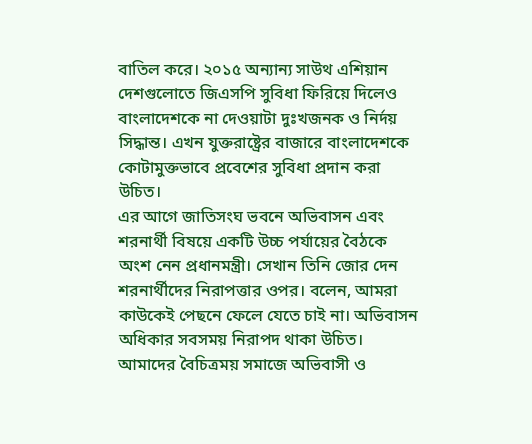বাতিল করে। ২০১৫ অন্যান্য সাউথ এশিয়ান দেশগুলোতে জিএসপি সুবিধা ফিরিয়ে দিলেও বাংলাদেশকে না দেওয়াটা দুঃখজনক ও নির্দয় সিদ্ধান্ত। এখন যুক্তরাষ্ট্রের বাজারে বাংলাদেশকে কোটামুক্তভাবে প্রবেশের সুবিধা প্রদান করা উচিত।
এর আগে জাতিসংঘ ভবনে অভিবাসন এবং শরনার্থী বিষয়ে একটি উচ্চ পর্যায়ের বৈঠকে অংশ নেন প্রধানমন্ত্রী। সেখান তিনি জোর দেন শরনার্থীদের নিরাপত্তার ওপর। বলেন, আমরা কাউকেই পেছনে ফেলে যেতে চাই না। অভিবাসন অধিকার সবসময় নিরাপদ থাকা উচিত। আমাদের বৈচিত্রময় সমাজে অভিবাসী ও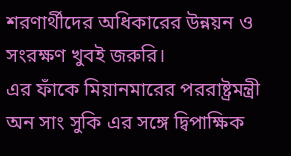শরণার্থীদের অধিকারের উন্নয়ন ও সংরক্ষণ খুবই জরুরি।
এর ফাঁকে মিয়ানমারের পররাষ্ট্রমন্ত্রী অন সাং সুকি এর সঙ্গে দ্বিপাক্ষিক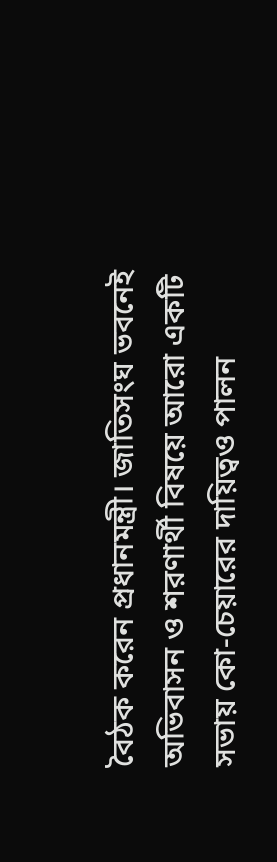বৈঠক করেন প্রধানমন্ত্রী। জাতিসংঘ ভবনেই অভিবাসন ও শরণার্থী বিষয়ে আরো একটি সভায় কো-চেয়ারের দায়িত্বও পালন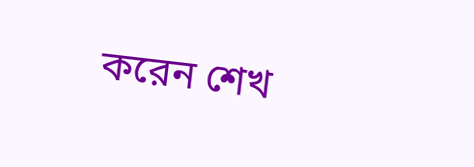করেন শেখ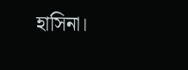হাসিনা।